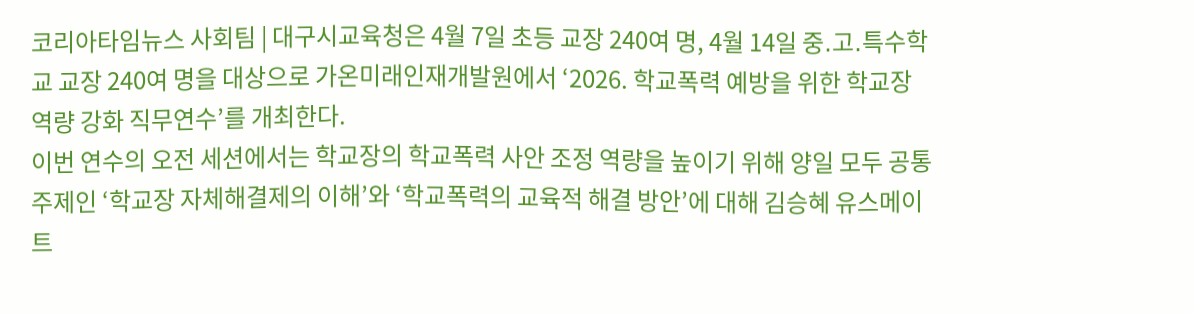코리아타임뉴스 사회팀 | 대구시교육청은 4월 7일 초등 교장 240여 명, 4월 14일 중․고․특수학교 교장 240여 명을 대상으로 가온미래인재개발원에서 ‘2026. 학교폭력 예방을 위한 학교장 역량 강화 직무연수’를 개최한다.
이번 연수의 오전 세션에서는 학교장의 학교폭력 사안 조정 역량을 높이기 위해 양일 모두 공통 주제인 ‘학교장 자체해결제의 이해’와 ‘학교폭력의 교육적 해결 방안’에 대해 김승혜 유스메이트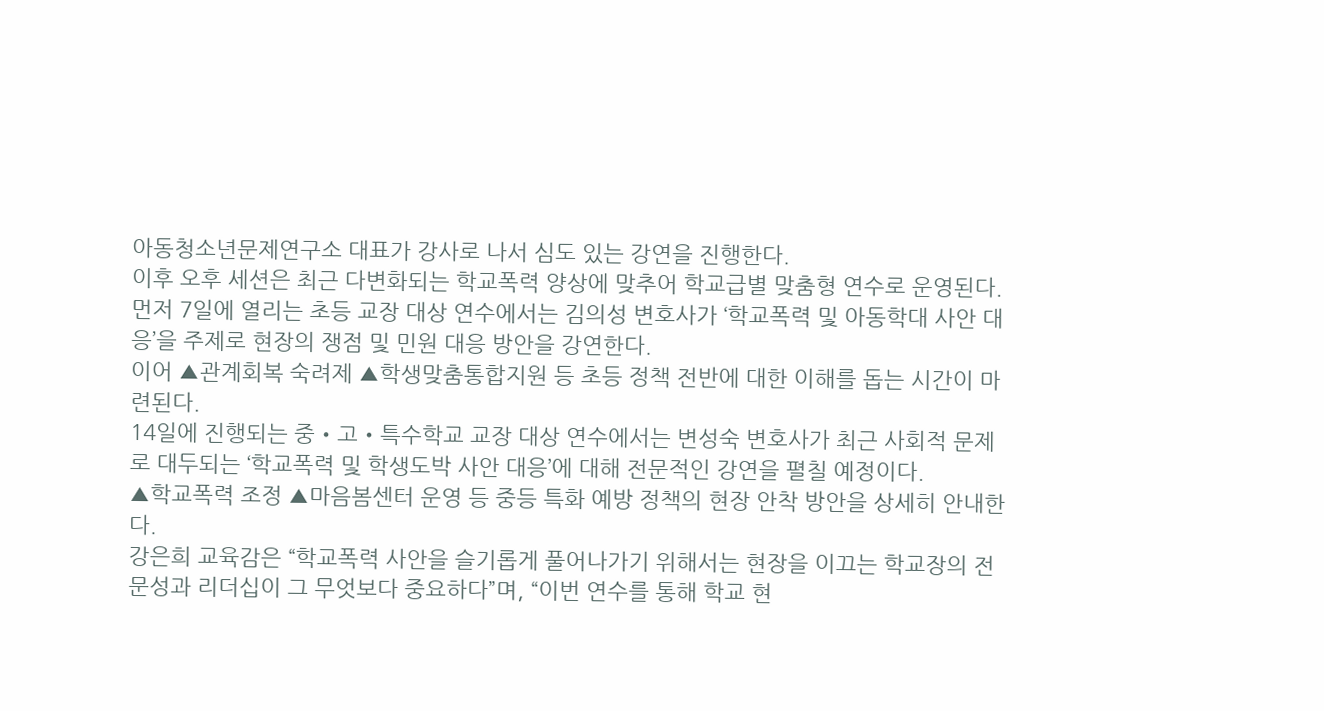아동청소년문제연구소 대표가 강사로 나서 심도 있는 강연을 진행한다.
이후 오후 세션은 최근 다변화되는 학교폭력 양상에 맞추어 학교급별 맞춤형 연수로 운영된다.
먼저 7일에 열리는 초등 교장 대상 연수에서는 김의성 변호사가 ‘학교폭력 및 아동학대 사안 대응’을 주제로 현장의 쟁점 및 민원 대응 방안을 강연한다.
이어 ▲관계회복 숙려제 ▲학생맞춤통합지원 등 초등 정책 전반에 대한 이해를 돕는 시간이 마련된다.
14일에 진행되는 중‧고‧특수학교 교장 대상 연수에서는 변성숙 변호사가 최근 사회적 문제로 대두되는 ‘학교폭력 및 학생도박 사안 대응’에 대해 전문적인 강연을 펼칠 예정이다.
▲학교폭력 조정 ▲마음봄센터 운영 등 중등 특화 예방 정책의 현장 안착 방안을 상세히 안내한다.
강은희 교육감은 “학교폭력 사안을 슬기롭게 풀어나가기 위해서는 현장을 이끄는 학교장의 전문성과 리더십이 그 무엇보다 중요하다”며, “이번 연수를 통해 학교 현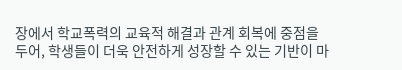장에서 학교폭력의 교육적 해결과 관계 회복에 중점을 두어, 학생들이 더욱 안전하게 성장할 수 있는 기반이 마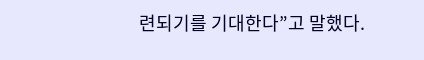련되기를 기대한다”고 말했다.